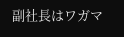副社長はワガマ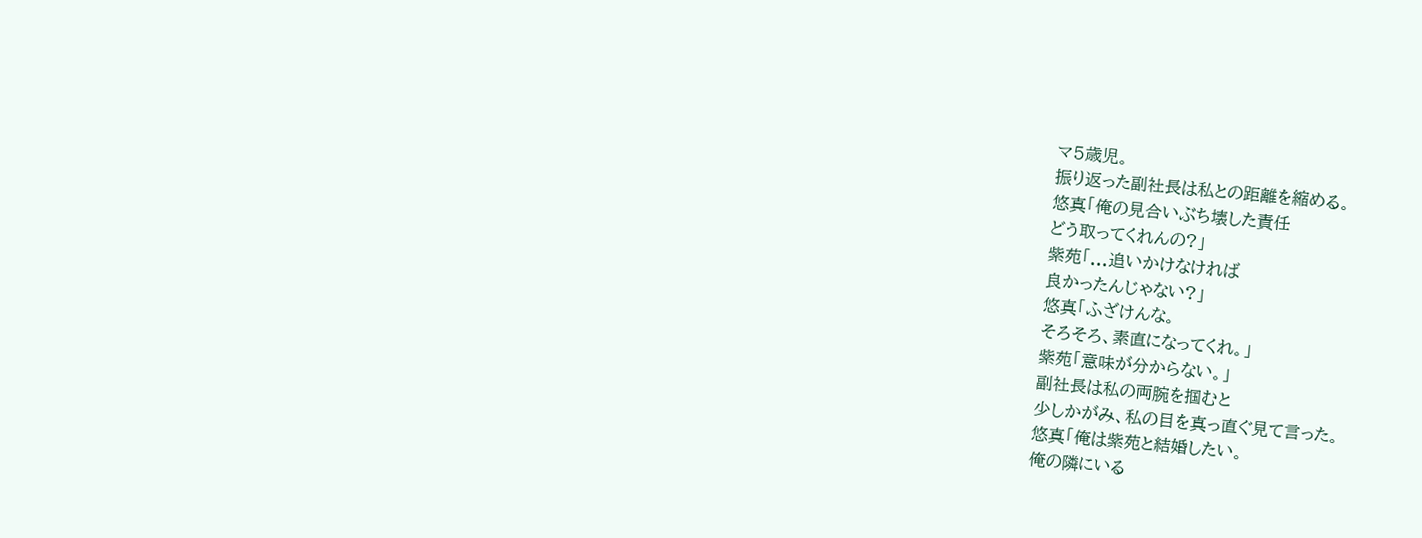マ5歳児。
振り返った副社長は私との距離を縮める。
悠真「俺の見合いぶち壊した責任
どう取ってくれんの?」
紫苑「...追いかけなければ
良かったんじゃない?」
悠真「ふざけんな。
そろそろ、素直になってくれ。」
紫苑「意味が分からない。」
副社長は私の両腕を掴むと
少しかがみ、私の目を真っ直ぐ見て言った。
悠真「俺は紫苑と結婚したい。
俺の隣にいる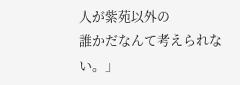人が紫苑以外の
誰かだなんて考えられない。」